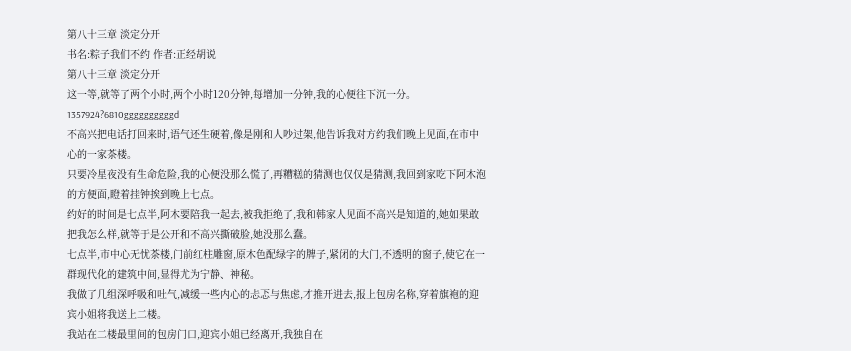第八十三章 淡定分开
书名:粽子我们不约 作者:正经胡说
第八十三章 淡定分开
这一等,就等了两个小时,两个小时120分钟,每增加一分钟,我的心便往下沉一分。1357924?6810ggggggggggd
不高兴把电话打回来时,语气还生硬着,像是刚和人吵过架,他告诉我对方约我们晚上见面,在市中心的一家茶楼。
只要冷星夜没有生命危险,我的心便没那么慌了,再糟糕的猜测也仅仅是猜测,我回到家吃下阿木泡的方便面,瞪着挂钟挨到晚上七点。
约好的时间是七点半,阿木要陪我一起去,被我拒绝了,我和韩家人见面不高兴是知道的,她如果敢把我怎么样,就等于是公开和不高兴撕破脸,她没那么蠢。
七点半,市中心无忧茶楼,门前红柱雕窗,原木色配绿字的牌子,紧闭的大门,不透明的窗子,使它在一群现代化的建筑中间,显得尤为宁静、神秘。
我做了几组深呼吸和吐气,减缓一些内心的忐忑与焦虑,才推开进去,报上包房名称,穿着旗袍的迎宾小姐将我送上二楼。
我站在二楼最里间的包房门口,迎宾小姐已经离开,我独自在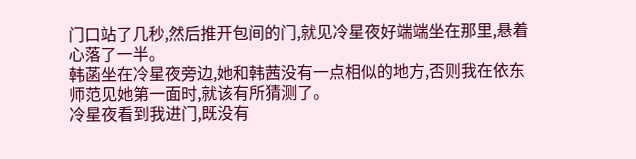门口站了几秒,然后推开包间的门,就见冷星夜好端端坐在那里,悬着心落了一半。
韩菡坐在冷星夜旁边,她和韩茜没有一点相似的地方,否则我在依东师范见她第一面时,就该有所猜测了。
冷星夜看到我进门,既没有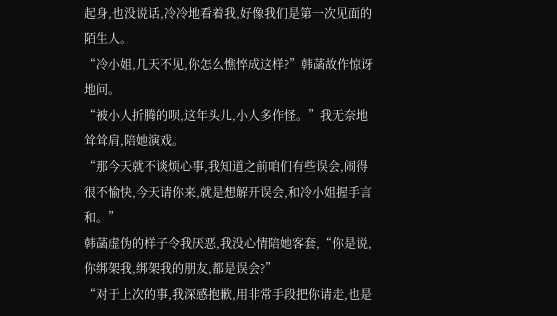起身,也没说话,冷冷地看着我,好像我们是第一次见面的陌生人。
“冷小姐,几天不见,你怎么憔悴成这样?”韩菡故作惊讶地问。
“被小人折腾的呗,这年头儿,小人多作怪。”我无奈地耸耸肩,陪她演戏。
“那今天就不谈烦心事,我知道之前咱们有些误会,闹得很不愉快,今天请你来,就是想解开误会,和冷小姐握手言和。”
韩菡虚伪的样子令我厌恶,我没心情陪她客套,“你是说,你绑架我,绑架我的朋友,都是误会?”
“对于上次的事,我深感抱歉,用非常手段把你请走,也是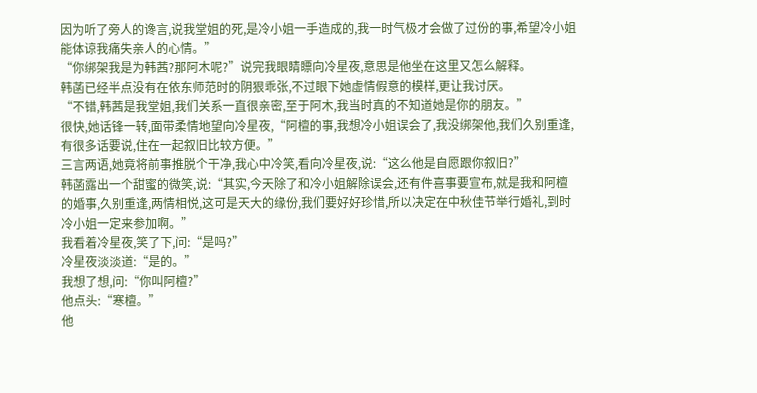因为听了旁人的谗言,说我堂姐的死,是冷小姐一手造成的,我一时气极才会做了过份的事,希望冷小姐能体谅我痛失亲人的心情。”
“你绑架我是为韩茜?那阿木呢?”说完我眼睛瞟向冷星夜,意思是他坐在这里又怎么解释。
韩菡已经半点没有在依东师范时的阴狠乖张,不过眼下她虚情假意的模样,更让我讨厌。
“不错,韩茜是我堂姐,我们关系一直很亲密,至于阿木,我当时真的不知道她是你的朋友。”
很快,她话锋一转,面带柔情地望向冷星夜,“阿檀的事,我想冷小姐误会了,我没绑架他,我们久别重逢,有很多话要说,住在一起叙旧比较方便。”
三言两语,她竟将前事推脱个干净,我心中冷笑,看向冷星夜,说:“这么他是自愿跟你叙旧?”
韩菡露出一个甜蜜的微笑,说:“其实,今天除了和冷小姐解除误会,还有件喜事要宣布,就是我和阿檀的婚事,久别重逢,两情相悦,这可是天大的缘份,我们要好好珍惜,所以决定在中秋佳节举行婚礼,到时冷小姐一定来参加啊。”
我看着冷星夜,笑了下,问:“是吗?”
冷星夜淡淡道:“是的。”
我想了想,问:“你叫阿檀?”
他点头:“寒檀。”
他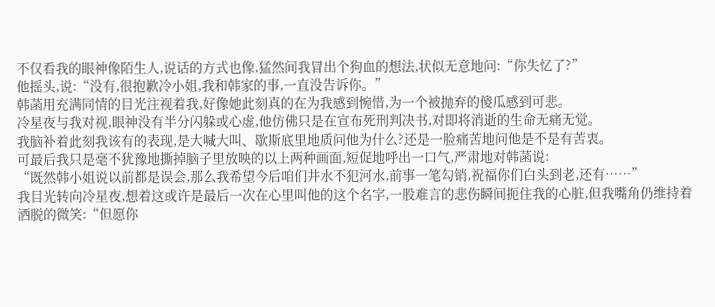不仅看我的眼神像陌生人,说话的方式也像,猛然间我冒出个狗血的想法,状似无意地问:“你失忆了?”
他摇头,说:“没有,很抱歉冷小姐,我和韩家的事,一直没告诉你。”
韩菡用充满同情的目光注视着我,好像她此刻真的在为我感到惋惜,为一个被抛弃的傻瓜感到可悲。
冷星夜与我对视,眼神没有半分闪躲或心虚,他仿佛只是在宣布死刑判决书,对即将消逝的生命无痛无觉。
我脑补着此刻我该有的表现,是大喊大叫、歇斯底里地质问他为什么?还是一脸痛苦地问他是不是有苦衷。
可最后我只是毫不犹豫地撕掉脑子里放映的以上两种画面,短促地呼出一口气,严肃地对韩菡说:
“既然韩小姐说以前都是误会,那么我希望今后咱们井水不犯河水,前事一笔勾销,祝福你们白头到老,还有……”
我目光转向冷星夜,想着这或许是最后一次在心里叫他的这个名字,一股难言的悲伤瞬间扼住我的心脏,但我嘴角仍维持着洒脱的微笑:“但愿你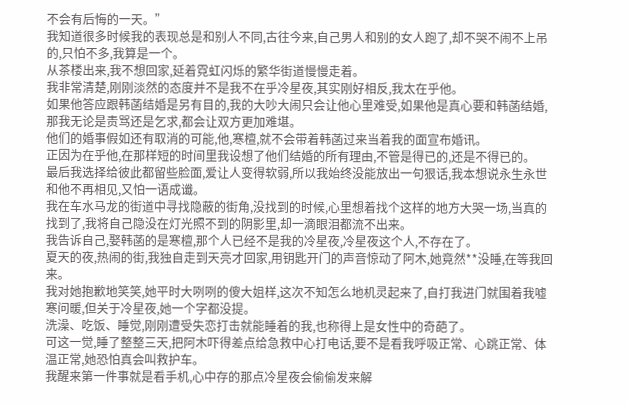不会有后悔的一天。”
我知道很多时候我的表现总是和别人不同,古往今来,自己男人和别的女人跑了,却不哭不闹不上吊的,只怕不多,我算是一个。
从茶楼出来,我不想回家,延着霓虹闪烁的繁华街道慢慢走着。
我非常清楚,刚刚淡然的态度并不是我不在乎冷星夜,其实刚好相反,我太在乎他。
如果他答应跟韩菡结婚是另有目的,我的大吵大闹只会让他心里难受,如果他是真心要和韩菡结婚,那我无论是责骂还是乞求,都会让双方更加难堪。
他们的婚事假如还有取消的可能,他,寒檀,就不会带着韩菡过来当着我的面宣布婚讯。
正因为在乎他,在那样短的时间里我设想了他们结婚的所有理由,不管是得已的,还是不得已的。
最后我选择给彼此都留些脸面,爱让人变得软弱,所以我始终没能放出一句狠话,我本想说永生永世和他不再相见,又怕一语成谶。
我在车水马龙的街道中寻找隐蔽的街角,没找到的时候,心里想着找个这样的地方大哭一场,当真的找到了,我将自己隐没在灯光照不到的阴影里,却一滴眼泪都流不出来。
我告诉自己,娶韩菡的是寒檀,那个人已经不是我的冷星夜,冷星夜这个人,不存在了。
夏天的夜,热闹的街,我独自走到天亮才回家,用钥匙开门的声音惊动了阿木,她竟然**没睡,在等我回来。
我对她抱歉地笑笑,她平时大咧咧的傻大姐样,这次不知怎么地机灵起来了,自打我进门就围着我嘘寒问暖,但关于冷星夜,她一个字都没提。
洗澡、吃饭、睡觉,刚刚遭受失恋打击就能睡着的我,也称得上是女性中的奇葩了。
可这一觉,睡了整整三天,把阿木吓得差点给急救中心打电话,要不是看我呼吸正常、心跳正常、体温正常,她恐怕真会叫救护车。
我醒来第一件事就是看手机,心中存的那点冷星夜会偷偷发来解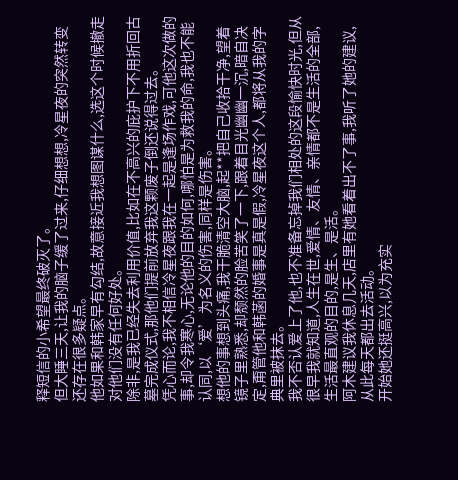释短信的小希望最终破灭了。
但大睡三天,让我的脑子缓了过来,仔细想想,冷星夜的突然转变还存在很多疑点。
他如果和韩家早有勾结,故意接近我想图谋什么,选这个时候撤走对他们没有任何好处。
除非,是我已经失去利用价值,比如在不高兴的庇护下不用折回古墓完成仪式,那他们提前放弃我这颗废子倒还说得过去。
凭心而论,我不相信冷星夜跟我在一起是逢场作戏,可他这次做的事,却令我寒心,无论他的目的如何,哪怕是为救我的命,我也不能认同,以‘爱’为名义的伤害,同样是伤害。
想他的事想到头痛,我干脆清空大脑,起**把自己收拾干净,望着镜子里熟悉,却颓然的脸苦笑了一下,跟着目光幽幽一沉,暗自决定,甭管他和韩菡的婚事是真是假,冷星夜这个人,都将从我的字典里被抹去。
我不否认爱上了他,也不准备忘掉我们相处的这段愉快时光,但从很早我就知道,人生在世,爱情、友情、亲情都不是生活的全部,生活最直观的目的,是生、是活。
阿木建议我休息几天,店里有她看着出不了事,我听了她的建议,从此每天都出去活动。
开始她还挺高兴,以为充实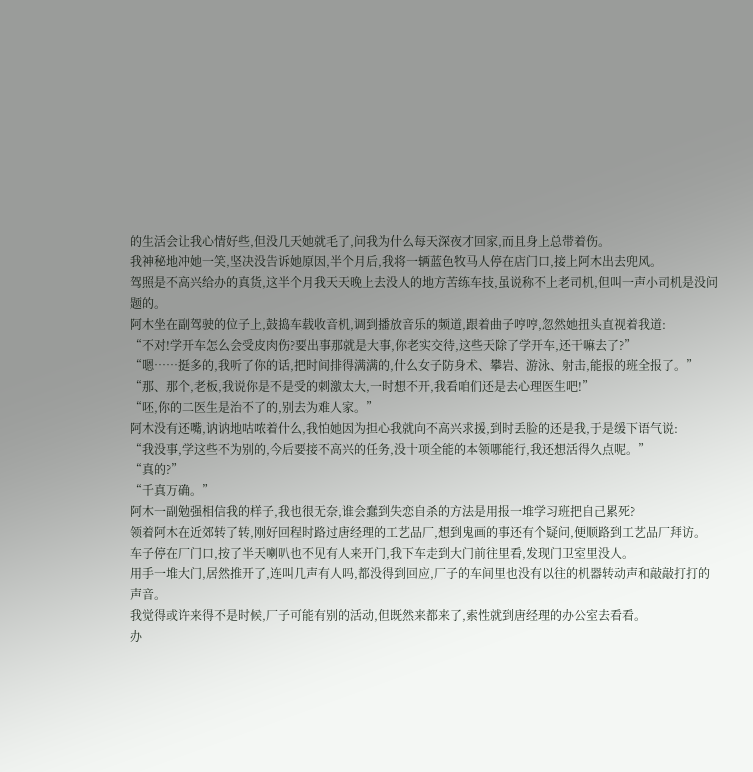的生活会让我心情好些,但没几天她就毛了,问我为什么每天深夜才回家,而且身上总带着伤。
我神秘地冲她一笑,坚决没告诉她原因,半个月后,我将一辆蓝色牧马人停在店门口,接上阿木出去兜风。
驾照是不高兴给办的真货,这半个月我天天晚上去没人的地方苦练车技,虽说称不上老司机,但叫一声小司机是没问题的。
阿木坐在副驾驶的位子上,鼓捣车载收音机,调到播放音乐的频道,跟着曲子哼哼,忽然她扭头直视着我道:
“不对!学开车怎么会受皮肉伤?要出事那就是大事,你老实交待,这些天除了学开车,还干嘛去了?”
“嗯……挺多的,我听了你的话,把时间排得满满的,什么女子防身术、攀岩、游泳、射击,能报的班全报了。”
“那、那个,老板,我说你是不是受的刺激太大,一时想不开,我看咱们还是去心理医生吧!”
“呸,你的二医生是治不了的,别去为难人家。”
阿木没有还嘴,讷讷地咕哝着什么,我怕她因为担心我就向不高兴求援,到时丢脸的还是我,于是缓下语气说:
“我没事,学这些不为别的,今后要接不高兴的任务,没十项全能的本领哪能行,我还想活得久点呢。”
“真的?”
“千真万确。”
阿木一副勉强相信我的样子,我也很无奈,谁会蠢到失恋自杀的方法是用报一堆学习班把自己累死?
领着阿木在近郊转了转,刚好回程时路过唐经理的工艺品厂,想到鬼画的事还有个疑问,便顺路到工艺品厂拜访。
车子停在厂门口,按了半天喇叭也不见有人来开门,我下车走到大门前往里看,发现门卫室里没人。
用手一堆大门,居然推开了,连叫几声有人吗,都没得到回应,厂子的车间里也没有以往的机器转动声和敲敲打打的声音。
我觉得或许来得不是时候,厂子可能有别的活动,但既然来都来了,索性就到唐经理的办公室去看看。
办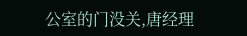公室的门没关,唐经理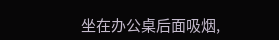坐在办公桌后面吸烟,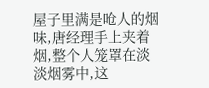屋子里满是呛人的烟味,唐经理手上夹着烟,整个人笼罩在淡淡烟雾中,这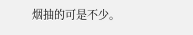烟抽的可是不少。